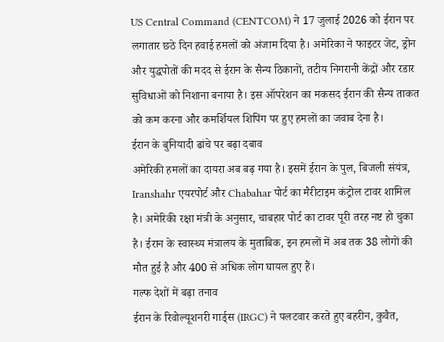US Central Command (CENTCOM) ने 17 जुलाई 2026 को ईरान पर लगातार छठे दिन हवाई हमलों को अंजाम दिया है। अमेरिका ने फाइटर जेट, ड्रोन और युद्धपोतों की मदद से ईरान के सैन्य ठिकानों, तटीय निगरानी केंद्रों और रडार सुविधाओं को निशाना बनाया है। इस ऑपरेशन का मकसद ईरान की सैन्य ताकत को कम करना और कमर्शियल शिपिंग पर हुए हमलों का जवाब देना है।
ईरान के बुनियादी ढांचे पर बढ़ा दबाव
अमेरिकी हमलों का दायरा अब बढ़ गया है। इसमें ईरान के पुल, बिजली संयंत्र, Iranshahr एयरपोर्ट और Chabahar पोर्ट का मैरीटाइम कंट्रोल टावर शामिल है। अमेरिकी रक्षा मंत्री के अनुसार, चाबहार पोर्ट का टावर पूरी तरह नष्ट हो चुका है। ईरान के स्वास्थ्य मंत्रालय के मुताबिक, इन हमलों में अब तक 38 लोगों की मौत हुई है और 400 से अधिक लोग घायल हुए हैं।
गल्फ देशों में बढ़ा तनाव
ईरान के रिवोल्यूशनरी गार्ड्स (IRGC) ने पलटवार करते हुए बहरीन, कुवैत,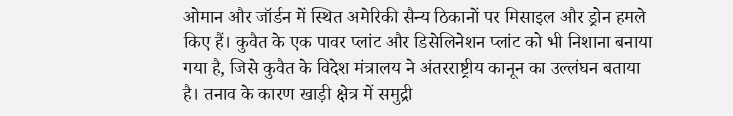ओमान और जॉर्डन में स्थित अमेरिकी सैन्य ठिकानों पर मिसाइल और ड्रोन हमले किए हैं। कुवैत के एक पावर प्लांट और डिसेलिनेशन प्लांट को भी निशाना बनाया गया है, जिसे कुवैत के विदेश मंत्रालय ने अंतरराष्ट्रीय कानून का उल्लंघन बताया है। तनाव के कारण खाड़ी क्षेत्र में समुद्री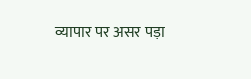व्यापार पर असर पड़ा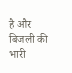है और बिजली की भारी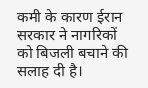कमी के कारण ईरान सरकार ने नागरिकों को बिजली बचाने की सलाह दी है।